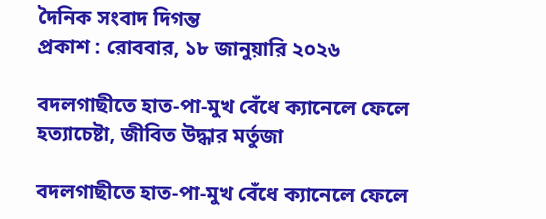দৈনিক সংবাদ দিগন্ত
প্রকাশ : রোববার, ১৮ জানুয়ারি ২০২৬

বদলগাছীতে হাত-পা-মুখ বেঁধে ক্যানেলে ফেলে হত্যাচেষ্টা, জীবিত উদ্ধার মর্তুজা

বদলগাছীতে হাত-পা-মুখ বেঁধে ক্যানেলে ফেলে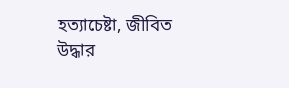হত্যাচেষ্টা, জীবিত উদ্ধার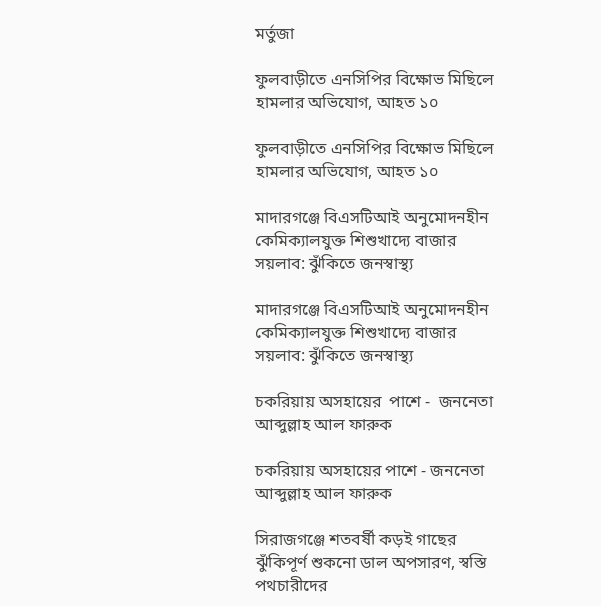মর্তুজা

ফুলবাড়ীতে এনসিপির বিক্ষোভ মিছিলে হামলার অভিযোগ, আহত ১০

ফুলবাড়ীতে এনসিপির বিক্ষোভ মিছিলে হামলার অভিযোগ, আহত ১০

মাদারগঞ্জে বিএসটিআই অনুমোদনহীন কেমিক্যালযুক্ত শিশুখাদ্যে বাজার সয়লাব: ঝুঁকিতে জনস্বাস্থ্য

মাদারগঞ্জে বিএসটিআই অনুমোদনহীন কেমিক্যালযুক্ত শিশুখাদ্যে বাজার সয়লাব: ঝুঁকিতে জনস্বাস্থ্য

চকরিয়ায় অসহায়ের  পাশে -  জননেতা  আব্দুল্লাহ আল ফারুক

চকরিয়ায় অসহায়ের পাশে - জননেতা আব্দুল্লাহ আল ফারুক

সিরাজগঞ্জে শতবর্ষী কড়ই গাছের ঝুঁকিপূর্ণ শুকনো ডাল অপসারণ, স্বস্তি পথচারীদের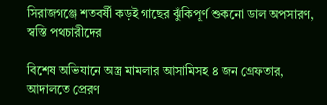সিরাজগঞ্জে শতবর্ষী কড়ই গাছের ঝুঁকিপূর্ণ শুকনো ডাল অপসারণ, স্বস্তি পথচারীদের

বিশেষ অভিযানে অস্ত্র মামলার আসামিসহ ৪ জন গ্রেফতার, আদালতে প্রেরণ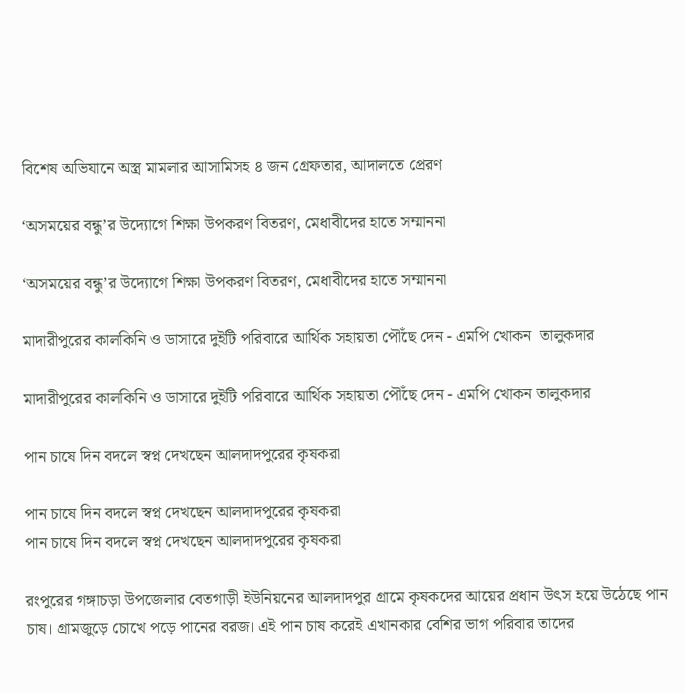বিশেষ অভিযানে অস্ত্র মামলার আসামিসহ ৪ জন গ্রেফতার, আদালতে প্রেরণ

‘অসময়ের বন্ধু’র উদ্যোগে শিক্ষা উপকরণ বিতরণ, মেধাবীদের হাতে সম্মাননা

‘অসময়ের বন্ধু’র উদ্যোগে শিক্ষা উপকরণ বিতরণ, মেধাবীদের হাতে সম্মাননা

মাদারীপুরের কালকিনি ও ডাসারে দুইটি পরিবারে আর্থিক সহায়তা পৌঁছে দেন - এমপি খোকন  তালুকদার

মাদারীপুরের কালকিনি ও ডাসারে দুইটি পরিবারে আর্থিক সহায়তা পৌঁছে দেন - এমপি খোকন তালুকদার

পান চাষে দিন বদলে স্বপ্ন দেখছেন আলদাদপুরের কৃষকরা

পান চাষে দিন বদলে স্বপ্ন দেখছেন আলদাদপুরের কৃষকরা
পান চাষে দিন বদলে স্বপ্ন দেখছেন আলদাদপুরের কৃষকরা

রংপুরের গঙ্গাচড়া উপজেলার বেতগাড়ী ইউনিয়নের আলদাদপুর‌ গ্রামে কৃষকদের আয়ের প্রধান উৎস হয়ে উঠেছে পান চাষ। গ্রামজুড়ে চোখে পড়ে পানের বরজ। এই পান চাষ করেই এখানকার বেশির ভাগ পরিবার তাদের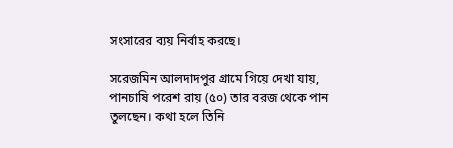সংসারের ব্যয় নির্বাহ করছে।

সরেজমিন আলদাদপুর গ্রামে গিয়ে দেখা যায়, পানচাষি পরেশ রায় (৫০) তার বরজ থেকে পান তুলছেন। কথা হলে তিনি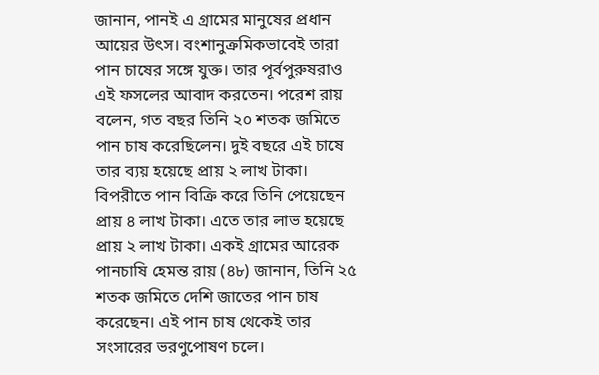জানান, পানই এ গ্রামের মানুষের প্রধান আয়ের উৎস। বংশানুক্রমিকভাবেই তারা পান চাষের সঙ্গে যুক্ত। তার পূর্বপুরুষরাও এই ফসলের আবাদ করতেন। পরেশ রায় বলেন, গত বছর তিনি ২০ শতক জমিতে পান চাষ করেছিলেন। দুই বছরে এই চাষে তার ব্যয় হয়েছে প্রায় ২ লাখ টাকা। বিপরীতে পান বিক্রি করে তিনি পেয়েছেন প্রায় ৪ লাখ টাকা। এতে তার লাভ হয়েছে প্রায় ২ লাখ টাকা। একই গ্রামের আরেক পানচাষি হেমন্ত রায় (৪৮) জানান, তিনি ২৫ শতক জমিতে দেশি জাতের পান চাষ করেছেন। এই পান চাষ থেকেই তার সংসারের ভরণুপোষণ চলে।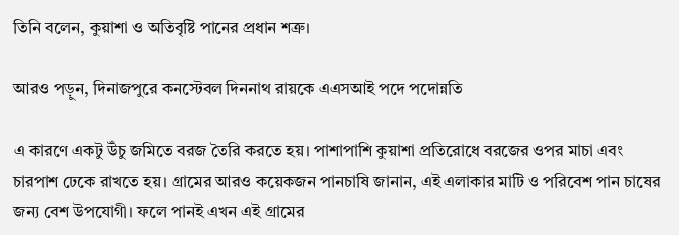তিনি বলেন, কুয়াশা ও অতিবৃষ্টি পানের প্রধান শত্রু।

আরও পড়ুন, দিনাজপুরে কনস্টেবল দিননাথ রায়কে এএসআই পদে পদোন্নতি

এ কারণে একটু উঁচু জমিতে বরজ তৈরি করতে হয়। পাশাপাশি কুয়াশা প্রতিরোধে বরজের ওপর মাচা এবং চারপাশ ঢেকে রাখতে হয়। গ্রামের আরও কয়েকজন পানচাষি জানান, এই এলাকার মাটি ও পরিবেশ পান চাষের জন্য বেশ উপযোগী। ফলে পানই এখন এই গ্রামের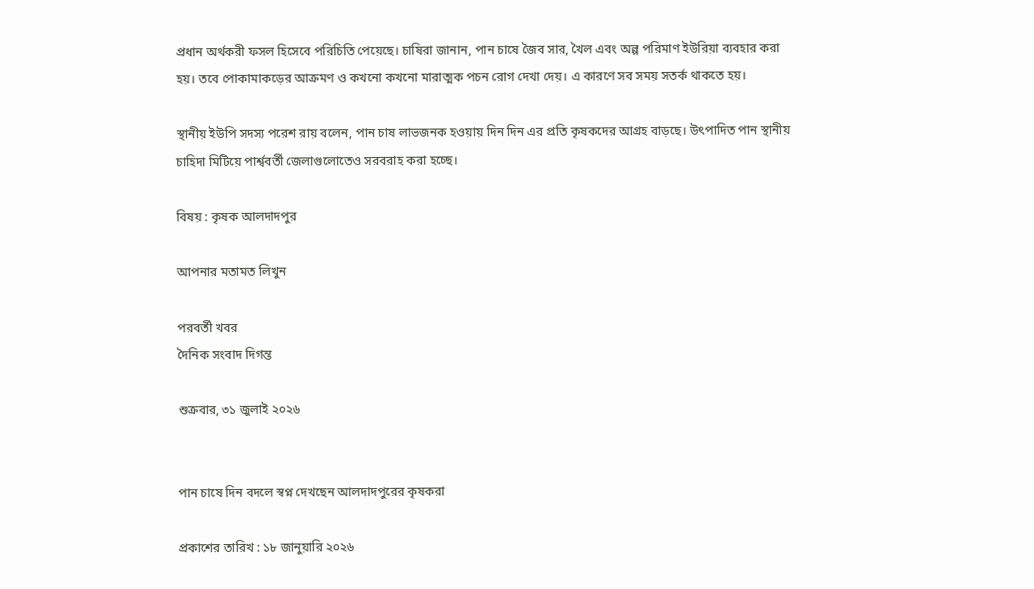প্রধান অর্থকরী ফসল হিসেবে পরিচিতি পেয়েছে। চাষিরা জানান, পান চাষে জৈব সার, খৈল এবং অল্প পরিমাণ ইউরিয়া ব্যবহার করা হয়। তবে পোকামাকড়ের আক্রমণ ও কখনো কখনো মারাত্মক পচন রোগ দেখা দেয়। এ কারণে সব সময় সতর্ক থাকতে হয়।

স্থানীয় ইউপি সদস্য পরেশ রায় বলেন, পান চাষ লাভজনক হওয়ায় দিন দিন এর প্রতি কৃষকদের আগ্রহ বাড়ছে। উৎপাদিত পান স্থানীয় চাহিদা মিটিয়ে পার্শ্ববর্তী জেলাগুলোতেও সরবরাহ করা হচ্ছে।

বিষয় : কৃষক আলদাদপুর

আপনার মতামত লিখুন

পরবর্তী খবর
দৈনিক সংবাদ দিগন্ত

শুক্রবার, ৩১ জুলাই ২০২৬


পান চাষে দিন বদলে স্বপ্ন দেখছেন আলদাদপুরের কৃষকরা

প্রকাশের তারিখ : ১৮ জানুয়ারি ২০২৬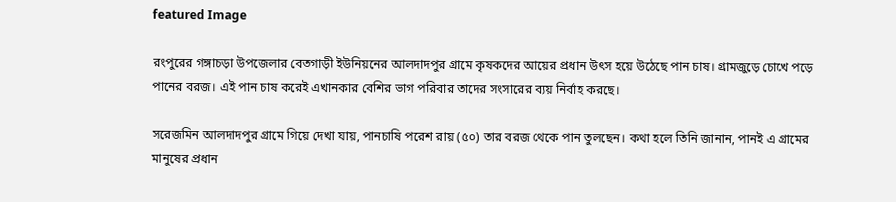featured Image

রংপুরের গঙ্গাচড়া উপজেলার বেতগাড়ী ইউনিয়নের আলদাদপুর‌ গ্রামে কৃষকদের আয়ের প্রধান উৎস হয়ে উঠেছে পান চাষ। গ্রামজুড়ে চোখে পড়ে পানের বরজ। এই পান চাষ করেই এখানকার বেশির ভাগ পরিবার তাদের সংসারের ব্যয় নির্বাহ করছে।

সরেজমিন আলদাদপুর গ্রামে গিয়ে দেখা যায়, পানচাষি পরেশ রায় (৫০) তার বরজ থেকে পান তুলছেন। কথা হলে তিনি জানান, পানই এ গ্রামের মানুষের প্রধান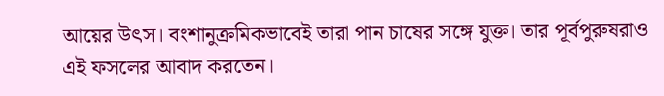আয়ের উৎস। বংশানুক্রমিকভাবেই তারা পান চাষের সঙ্গে যুক্ত। তার পূর্বপুরুষরাও এই ফসলের আবাদ করতেন।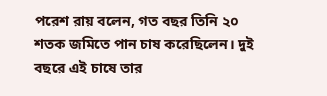পরেশ রায় বলেন, গত বছর তিনি ২০ শতক জমিতে পান চাষ করেছিলেন। দুই বছরে এই চাষে তার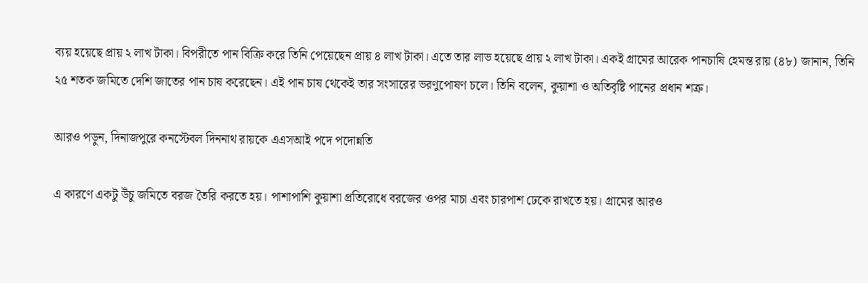ব্যয় হয়েছে প্রায় ২ লাখ টাকা। বিপরীতে পান বিক্রি করে তিনি পেয়েছেন প্রায় ৪ লাখ টাকা। এতে তার লাভ হয়েছে প্রায় ২ লাখ টাকা। একই গ্রামের আরেক পানচাষি হেমন্ত রায় (৪৮) জানান, তিনি ২৫ শতক জমিতে দেশি জাতের পান চাষ করেছেন। এই পান চাষ থেকেই তার সংসারের ভরণুপোষণ চলে। তিনি বলেন, কুয়াশা ও অতিবৃষ্টি পানের প্রধান শত্রু।

আরও পড়ুন, দিনাজপুরে কনস্টেবল দিননাথ রায়কে এএসআই পদে পদোন্নতি

এ কারণে একটু উঁচু জমিতে বরজ তৈরি করতে হয়। পাশাপাশি কুয়াশা প্রতিরোধে বরজের ওপর মাচা এবং চারপাশ ঢেকে রাখতে হয়। গ্রামের আরও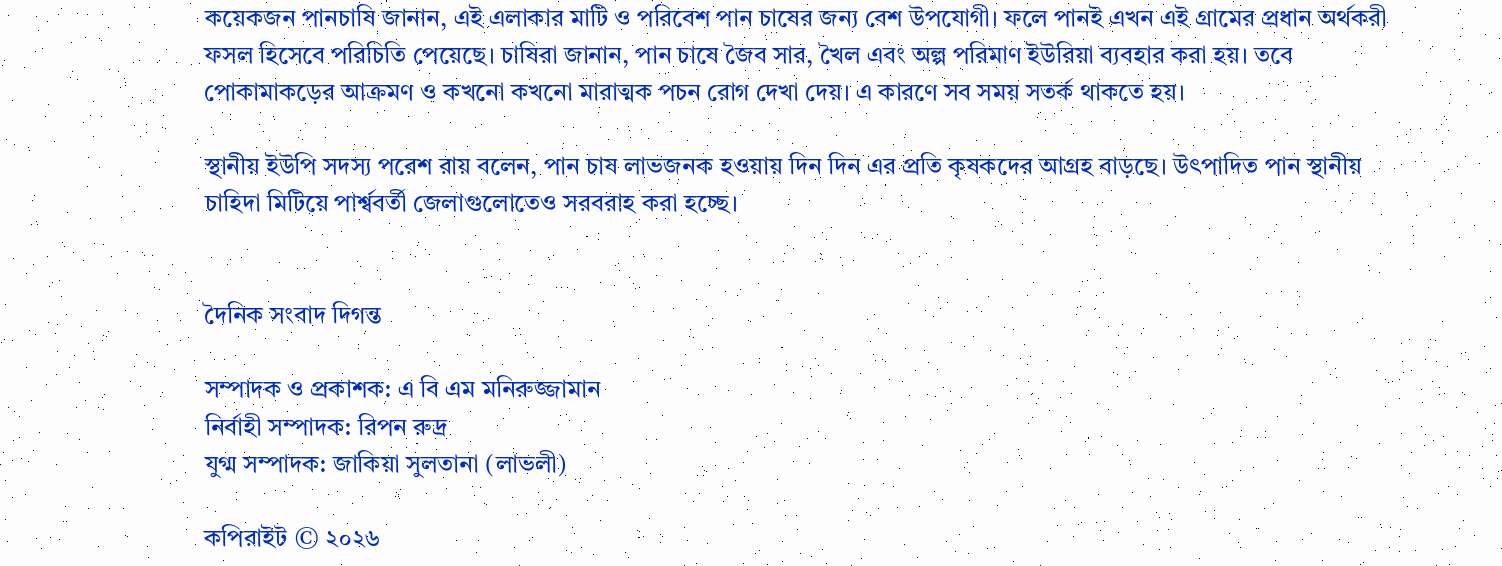কয়েকজন পানচাষি জানান, এই এলাকার মাটি ও পরিবেশ পান চাষের জন্য বেশ উপযোগী। ফলে পানই এখন এই গ্রামের প্রধান অর্থকরী ফসল হিসেবে পরিচিতি পেয়েছে। চাষিরা জানান, পান চাষে জৈব সার, খৈল এবং অল্প পরিমাণ ইউরিয়া ব্যবহার করা হয়। তবে পোকামাকড়ের আক্রমণ ও কখনো কখনো মারাত্মক পচন রোগ দেখা দেয়। এ কারণে সব সময় সতর্ক থাকতে হয়।

স্থানীয় ইউপি সদস্য পরেশ রায় বলেন, পান চাষ লাভজনক হওয়ায় দিন দিন এর প্রতি কৃষকদের আগ্রহ বাড়ছে। উৎপাদিত পান স্থানীয় চাহিদা মিটিয়ে পার্শ্ববর্তী জেলাগুলোতেও সরবরাহ করা হচ্ছে।


দৈনিক সংবাদ দিগন্ত

সম্পাদক ও প্রকাশক: এ বি এম মনিরুজ্জামান
নির্বাহী সম্পাদক: রিপন রুদ্র
যুগ্ম সম্পাদক: জাকিয়া সুলতানা (লাভলী)

কপিরাইট © ২০২৬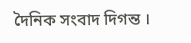দৈনিক সংবাদ দিগন্ত ।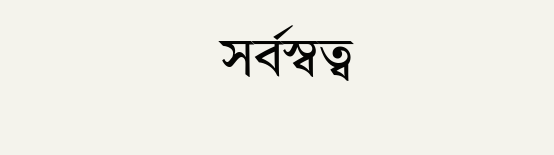সর্বস্বত্ব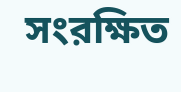সংরক্ষিত